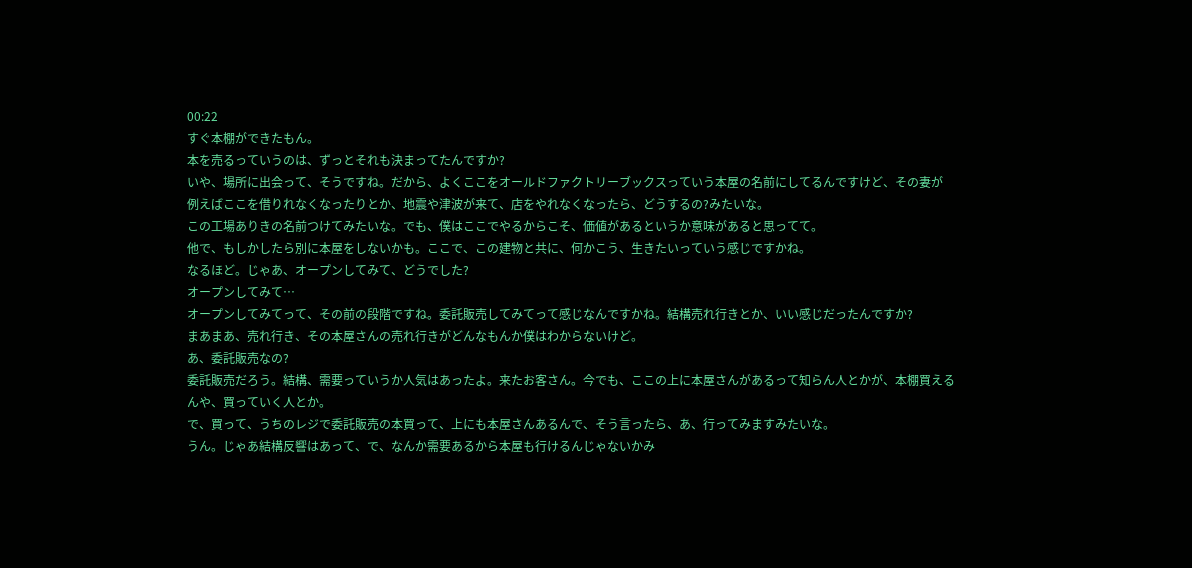00:22
すぐ本棚ができたもん。
本を売るっていうのは、ずっとそれも決まってたんですか?
いや、場所に出会って、そうですね。だから、よくここをオールドファクトリーブックスっていう本屋の名前にしてるんですけど、その妻が
例えばここを借りれなくなったりとか、地震や津波が来て、店をやれなくなったら、どうするの?みたいな。
この工場ありきの名前つけてみたいな。でも、僕はここでやるからこそ、価値があるというか意味があると思ってて。
他で、もしかしたら別に本屋をしないかも。ここで、この建物と共に、何かこう、生きたいっていう感じですかね。
なるほど。じゃあ、オープンしてみて、どうでした?
オープンしてみて…
オープンしてみてって、その前の段階ですね。委託販売してみてって感じなんですかね。結構売れ行きとか、いい感じだったんですか?
まあまあ、売れ行き、その本屋さんの売れ行きがどんなもんか僕はわからないけど。
あ、委託販売なの?
委託販売だろう。結構、需要っていうか人気はあったよ。来たお客さん。今でも、ここの上に本屋さんがあるって知らん人とかが、本棚買えるんや、買っていく人とか。
で、買って、うちのレジで委託販売の本買って、上にも本屋さんあるんで、そう言ったら、あ、行ってみますみたいな。
うん。じゃあ結構反響はあって、で、なんか需要あるから本屋も行けるんじゃないかみ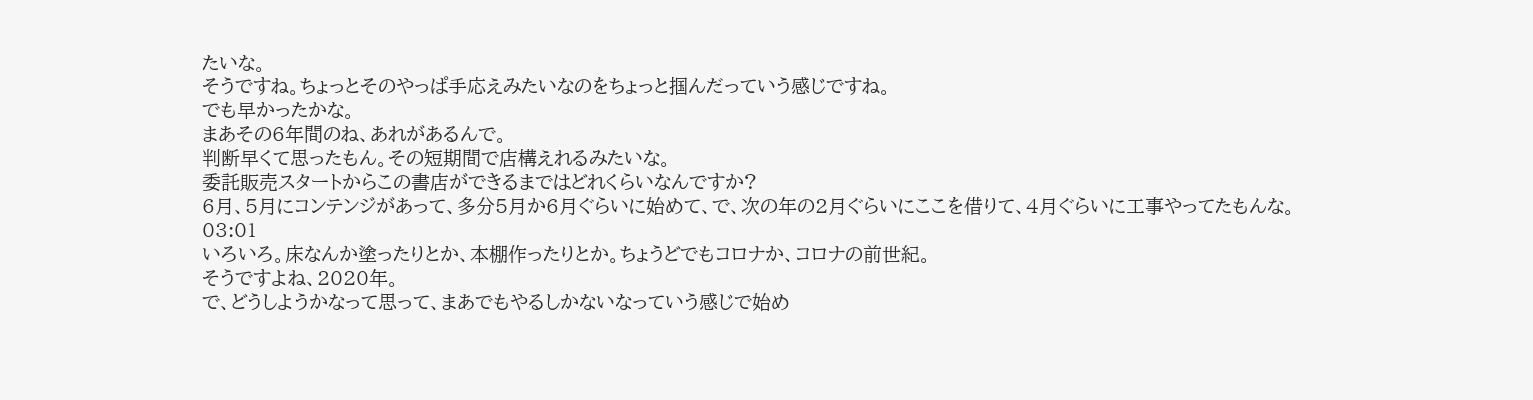たいな。
そうですね。ちょっとそのやっぱ手応えみたいなのをちょっと掴んだっていう感じですね。
でも早かったかな。
まあその6年間のね、あれがあるんで。
判断早くて思ったもん。その短期間で店構えれるみたいな。
委託販売スタートからこの書店ができるまではどれくらいなんですか?
6月、5月にコンテンジがあって、多分5月か6月ぐらいに始めて、で、次の年の2月ぐらいにここを借りて、4月ぐらいに工事やってたもんな。
03:01
いろいろ。床なんか塗ったりとか、本棚作ったりとか。ちょうどでもコロナか、コロナの前世紀。
そうですよね、2020年。
で、どうしようかなって思って、まあでもやるしかないなっていう感じで始め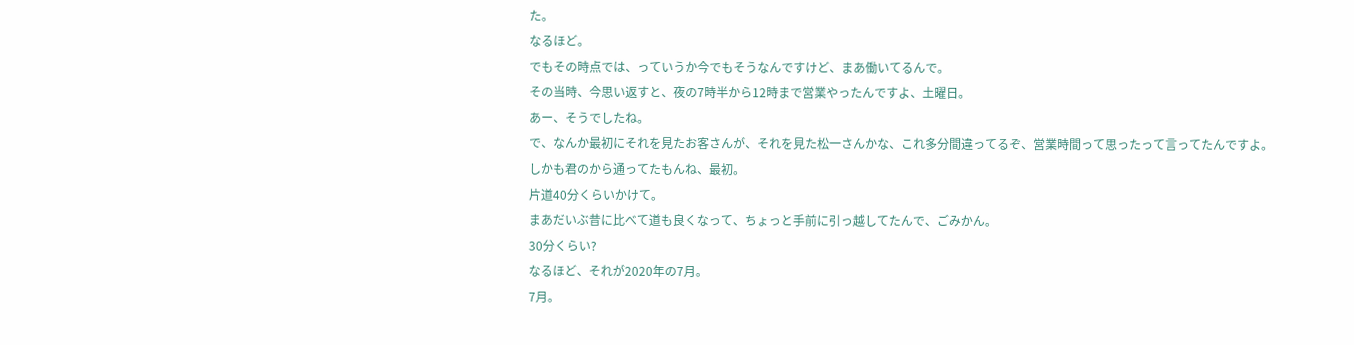た。
なるほど。
でもその時点では、っていうか今でもそうなんですけど、まあ働いてるんで。
その当時、今思い返すと、夜の7時半から12時まで営業やったんですよ、土曜日。
あー、そうでしたね。
で、なんか最初にそれを見たお客さんが、それを見た松一さんかな、これ多分間違ってるぞ、営業時間って思ったって言ってたんですよ。
しかも君のから通ってたもんね、最初。
片道40分くらいかけて。
まあだいぶ昔に比べて道も良くなって、ちょっと手前に引っ越してたんで、ごみかん。
30分くらい?
なるほど、それが2020年の7月。
7月。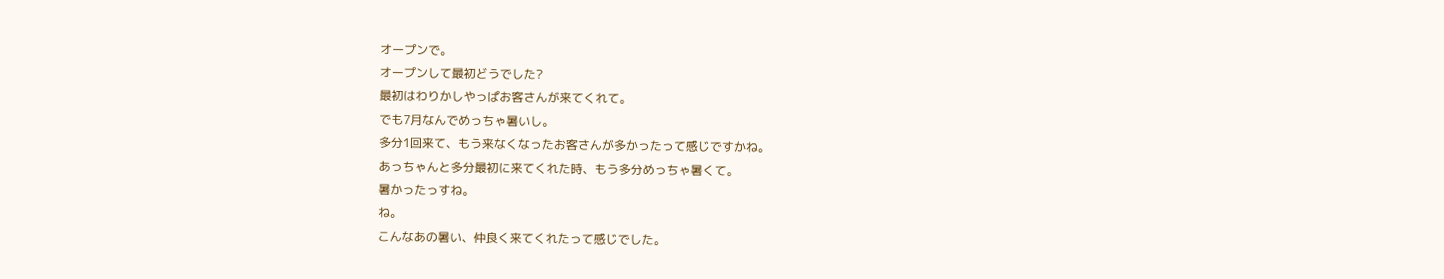オープンで。
オープンして最初どうでした?
最初はわりかしやっぱお客さんが来てくれて。
でも7月なんでめっちゃ暑いし。
多分1回来て、もう来なくなったお客さんが多かったって感じですかね。
あっちゃんと多分最初に来てくれた時、もう多分めっちゃ暑くて。
暑かったっすね。
ね。
こんなあの暑い、仲良く来てくれたって感じでした。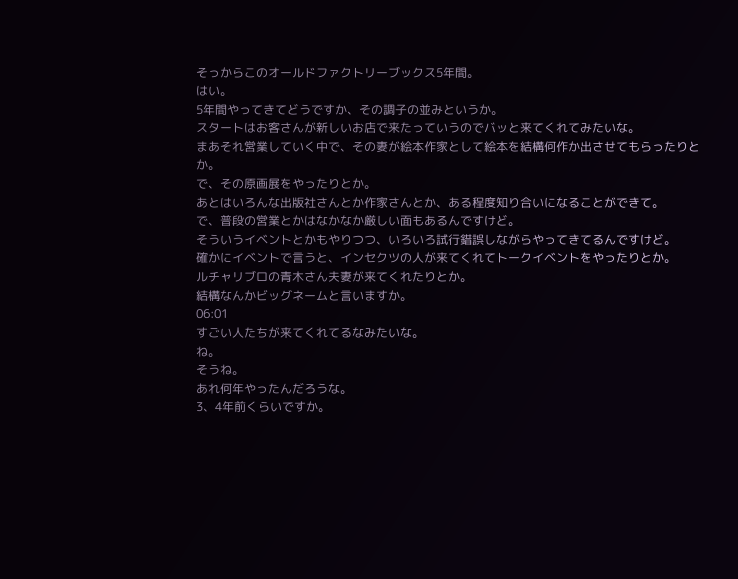そっからこのオールドファクトリーブックス5年間。
はい。
5年間やってきてどうですか、その調子の並みというか。
スタートはお客さんが新しいお店で来たっていうのでバッと来てくれてみたいな。
まあそれ営業していく中で、その妻が絵本作家として絵本を結構何作か出させてもらったりとか。
で、その原画展をやったりとか。
あとはいろんな出版社さんとか作家さんとか、ある程度知り合いになることができて。
で、普段の営業とかはなかなか厳しい面もあるんですけど。
そういうイベントとかもやりつつ、いろいろ試行錯誤しながらやってきてるんですけど。
確かにイベントで言うと、インセクツの人が来てくれてトークイベントをやったりとか。
ルチャリブロの青木さん夫妻が来てくれたりとか。
結構なんかビッグネームと言いますか。
06:01
すごい人たちが来てくれてるなみたいな。
ね。
そうね。
あれ何年やったんだろうな。
3、4年前くらいですか。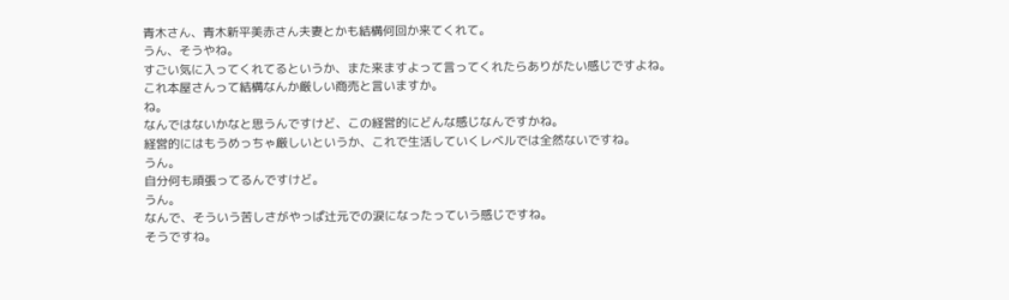青木さん、青木新平美赤さん夫妻とかも結構何回か来てくれて。
うん、そうやね。
すごい気に入ってくれてるというか、また来ますよって言ってくれたらありがたい感じですよね。
これ本屋さんって結構なんか厳しい商売と言いますか。
ね。
なんではないかなと思うんですけど、この経営的にどんな感じなんですかね。
経営的にはもうめっちゃ厳しいというか、これで生活していくレベルでは全然ないですね。
うん。
自分何も頑張ってるんですけど。
うん。
なんで、そういう苦しさがやっぱ辻元での涙になったっていう感じですね。
そうですね。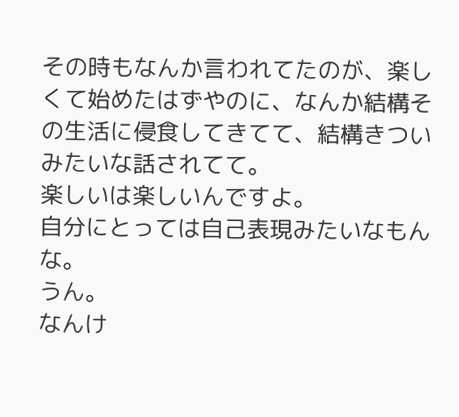その時もなんか言われてたのが、楽しくて始めたはずやのに、なんか結構その生活に侵食してきてて、結構きついみたいな話されてて。
楽しいは楽しいんですよ。
自分にとっては自己表現みたいなもんな。
うん。
なんけ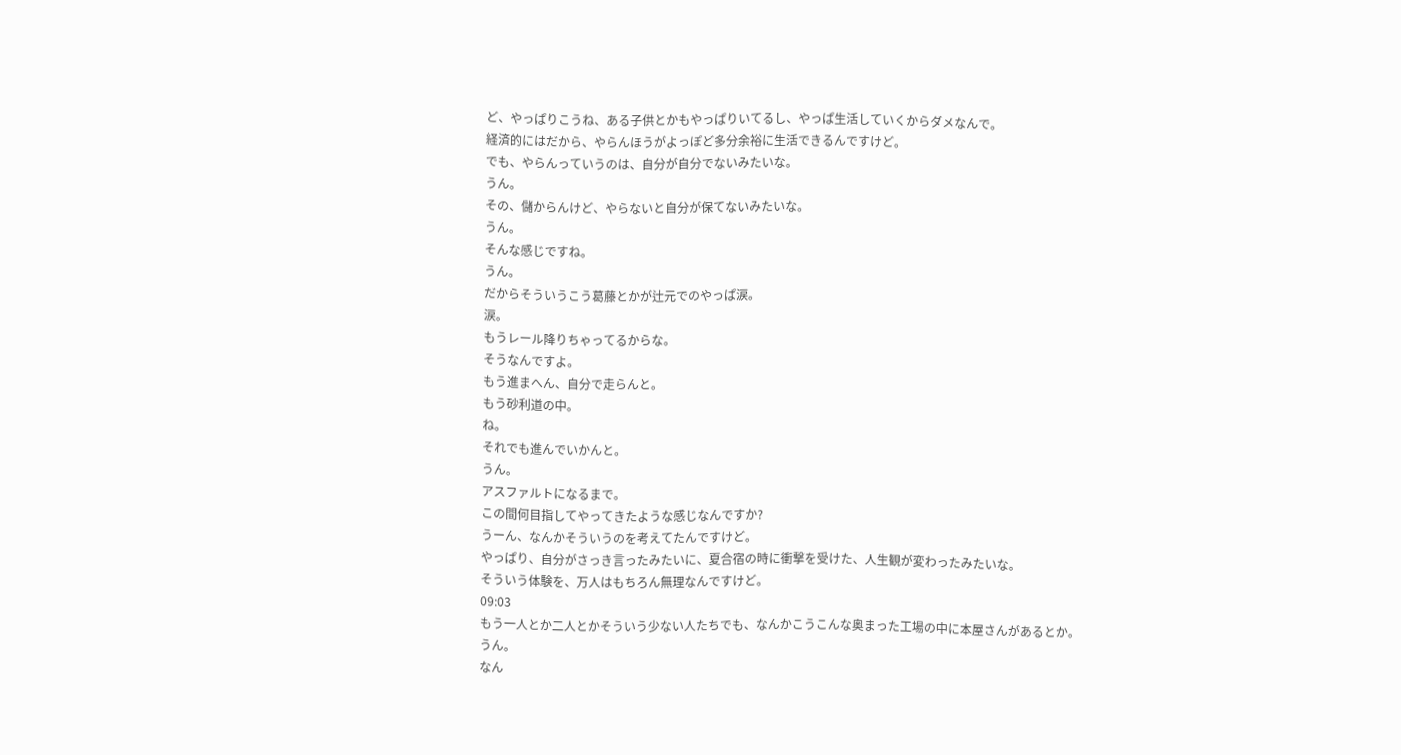ど、やっぱりこうね、ある子供とかもやっぱりいてるし、やっぱ生活していくからダメなんで。
経済的にはだから、やらんほうがよっぽど多分余裕に生活できるんですけど。
でも、やらんっていうのは、自分が自分でないみたいな。
うん。
その、儲からんけど、やらないと自分が保てないみたいな。
うん。
そんな感じですね。
うん。
だからそういうこう葛藤とかが辻元でのやっぱ涙。
涙。
もうレール降りちゃってるからな。
そうなんですよ。
もう進まへん、自分で走らんと。
もう砂利道の中。
ね。
それでも進んでいかんと。
うん。
アスファルトになるまで。
この間何目指してやってきたような感じなんですか?
うーん、なんかそういうのを考えてたんですけど。
やっぱり、自分がさっき言ったみたいに、夏合宿の時に衝撃を受けた、人生観が変わったみたいな。
そういう体験を、万人はもちろん無理なんですけど。
09:03
もう一人とか二人とかそういう少ない人たちでも、なんかこうこんな奥まった工場の中に本屋さんがあるとか。
うん。
なん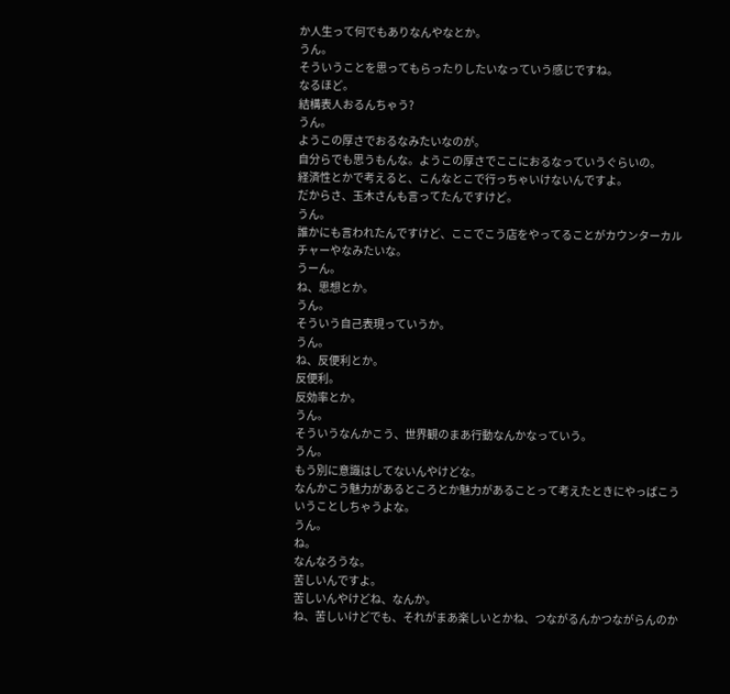か人生って何でもありなんやなとか。
うん。
そういうことを思ってもらったりしたいなっていう感じですね。
なるほど。
結構表人おるんちゃう?
うん。
ようこの厚さでおるなみたいなのが。
自分らでも思うもんな。ようこの厚さでここにおるなっていうぐらいの。
経済性とかで考えると、こんなとこで行っちゃいけないんですよ。
だからさ、玉木さんも言ってたんですけど。
うん。
誰かにも言われたんですけど、ここでこう店をやってることがカウンターカルチャーやなみたいな。
うーん。
ね、思想とか。
うん。
そういう自己表現っていうか。
うん。
ね、反便利とか。
反便利。
反効率とか。
うん。
そういうなんかこう、世界観のまあ行動なんかなっていう。
うん。
もう別に意識はしてないんやけどな。
なんかこう魅力があるところとか魅力があることって考えたときにやっぱこういうことしちゃうよな。
うん。
ね。
なんなろうな。
苦しいんですよ。
苦しいんやけどね、なんか。
ね、苦しいけどでも、それがまあ楽しいとかね、つながるんかつながらんのか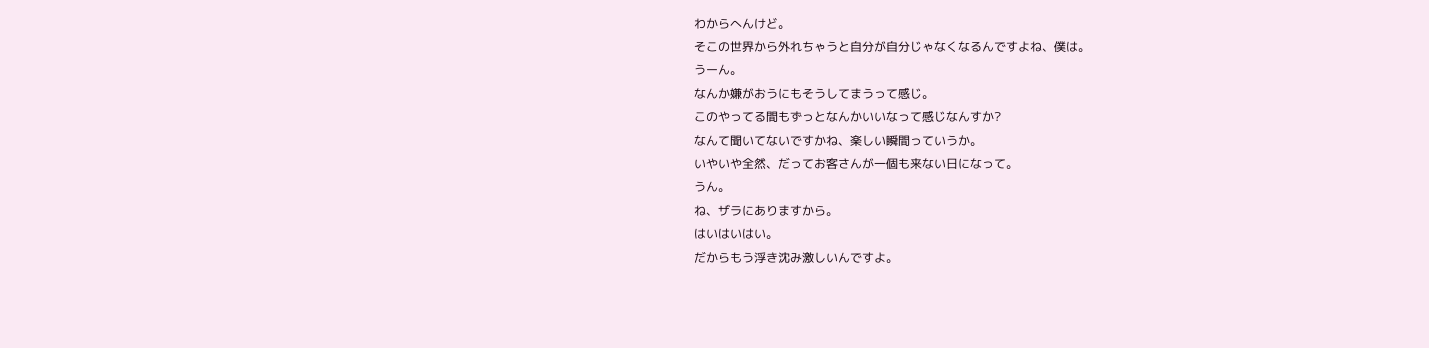わからへんけど。
そこの世界から外れちゃうと自分が自分じゃなくなるんですよね、僕は。
うーん。
なんか嫌がおうにもそうしてまうって感じ。
このやってる間もずっとなんかいいなって感じなんすか?
なんて聞いてないですかね、楽しい瞬間っていうか。
いやいや全然、だってお客さんが一個も来ない日になって。
うん。
ね、ザラにありますから。
はいはいはい。
だからもう浮き沈み激しいんですよ。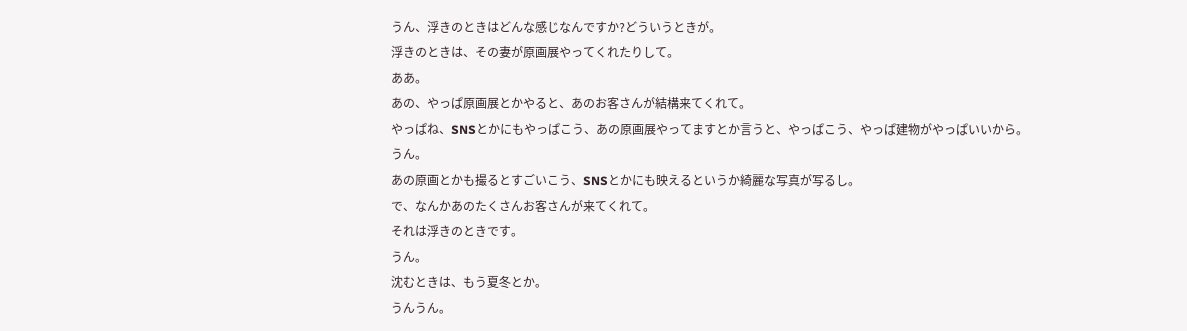うん、浮きのときはどんな感じなんですか?どういうときが。
浮きのときは、その妻が原画展やってくれたりして。
ああ。
あの、やっぱ原画展とかやると、あのお客さんが結構来てくれて。
やっぱね、SNSとかにもやっぱこう、あの原画展やってますとか言うと、やっぱこう、やっぱ建物がやっぱいいから。
うん。
あの原画とかも撮るとすごいこう、SNSとかにも映えるというか綺麗な写真が写るし。
で、なんかあのたくさんお客さんが来てくれて。
それは浮きのときです。
うん。
沈むときは、もう夏冬とか。
うんうん。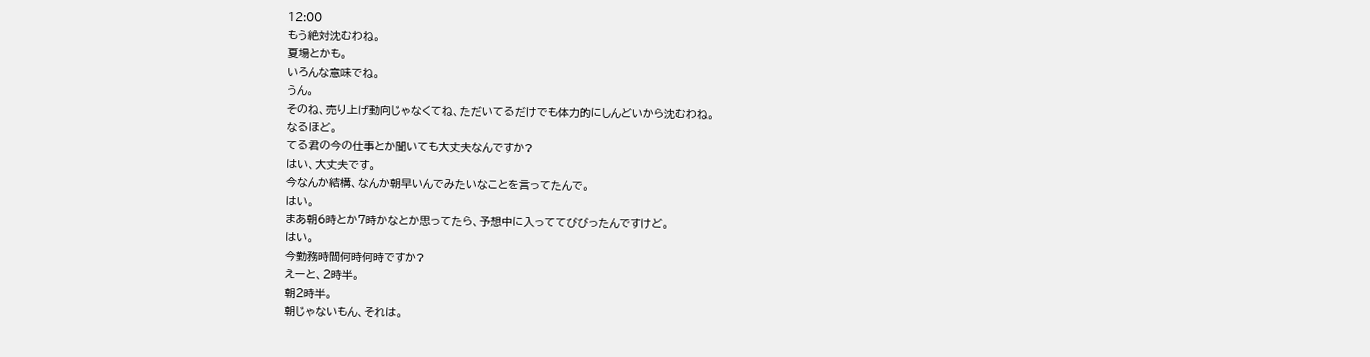12:00
もう絶対沈むわね。
夏場とかも。
いろんな意味でね。
うん。
そのね、売り上げ動向じゃなくてね、ただいてるだけでも体力的にしんどいから沈むわね。
なるほど。
てる君の今の仕事とか聞いても大丈夫なんですか?
はい、大丈夫です。
今なんか結構、なんか朝早いんでみたいなことを言ってたんで。
はい。
まあ朝6時とか7時かなとか思ってたら、予想中に入っててびびったんですけど。
はい。
今勤務時間何時何時ですか?
えーと、2時半。
朝2時半。
朝じゃないもん、それは。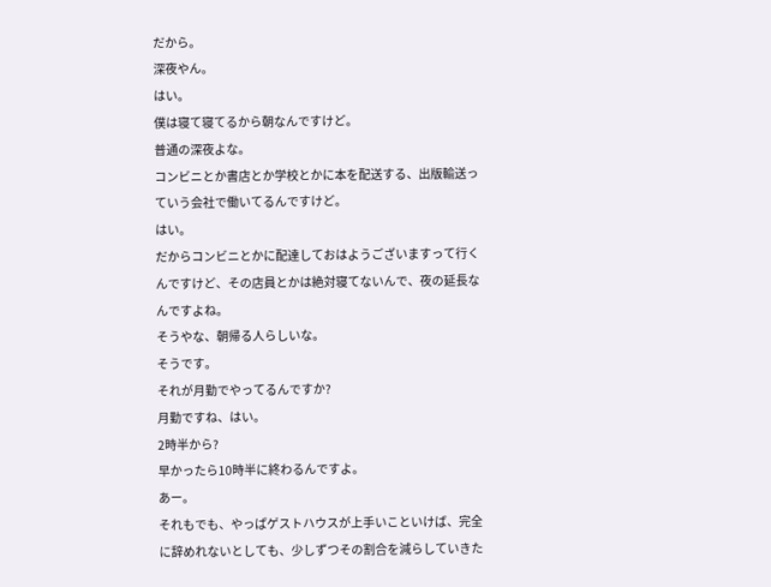だから。
深夜やん。
はい。
僕は寝て寝てるから朝なんですけど。
普通の深夜よな。
コンビニとか書店とか学校とかに本を配送する、出版輸送っていう会社で働いてるんですけど。
はい。
だからコンビニとかに配達しておはようございますって行くんですけど、その店員とかは絶対寝てないんで、夜の延長なんですよね。
そうやな、朝帰る人らしいな。
そうです。
それが月勤でやってるんですか?
月勤ですね、はい。
2時半から?
早かったら10時半に終わるんですよ。
あー。
それもでも、やっぱゲストハウスが上手いこといけば、完全に辞めれないとしても、少しずつその割合を減らしていきた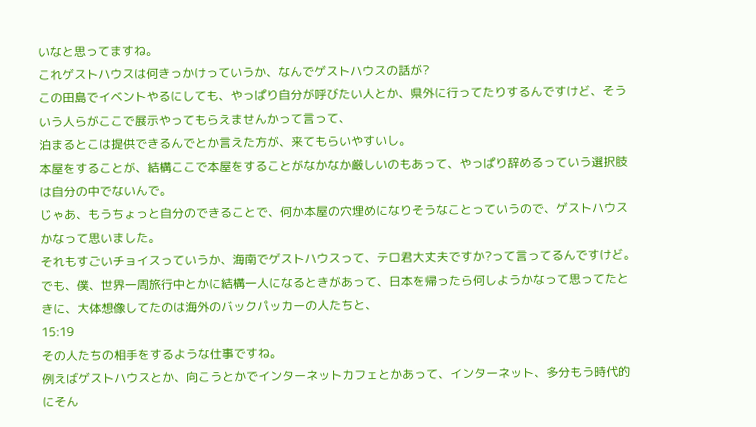いなと思ってますね。
これゲストハウスは何きっかけっていうか、なんでゲストハウスの話が?
この田島でイベントやるにしても、やっぱり自分が呼びたい人とか、県外に行ってたりするんですけど、そういう人らがここで展示やってもらえませんかって言って、
泊まるとこは提供できるんでとか言えた方が、来てもらいやすいし。
本屋をすることが、結構ここで本屋をすることがなかなか厳しいのもあって、やっぱり辞めるっていう選択肢は自分の中でないんで。
じゃあ、もうちょっと自分のできることで、何か本屋の穴埋めになりそうなことっていうので、ゲストハウスかなって思いました。
それもすごいチョイスっていうか、海南でゲストハウスって、テロ君大丈夫ですか?って言ってるんですけど。
でも、僕、世界一周旅行中とかに結構一人になるときがあって、日本を帰ったら何しようかなって思ってたときに、大体想像してたのは海外のバックパッカーの人たちと、
15:19
その人たちの相手をするような仕事ですね。
例えばゲストハウスとか、向こうとかでインターネットカフェとかあって、インターネット、多分もう時代的にそん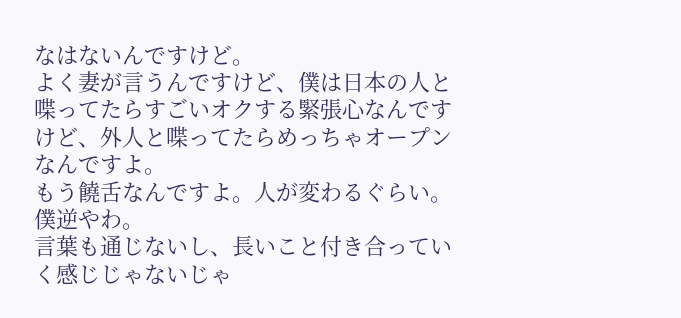なはないんですけど。
よく妻が言うんですけど、僕は日本の人と喋ってたらすごいオクする緊張心なんですけど、外人と喋ってたらめっちゃオープンなんですよ。
もう饒舌なんですよ。人が変わるぐらい。
僕逆やわ。
言葉も通じないし、長いこと付き合っていく感じじゃないじゃ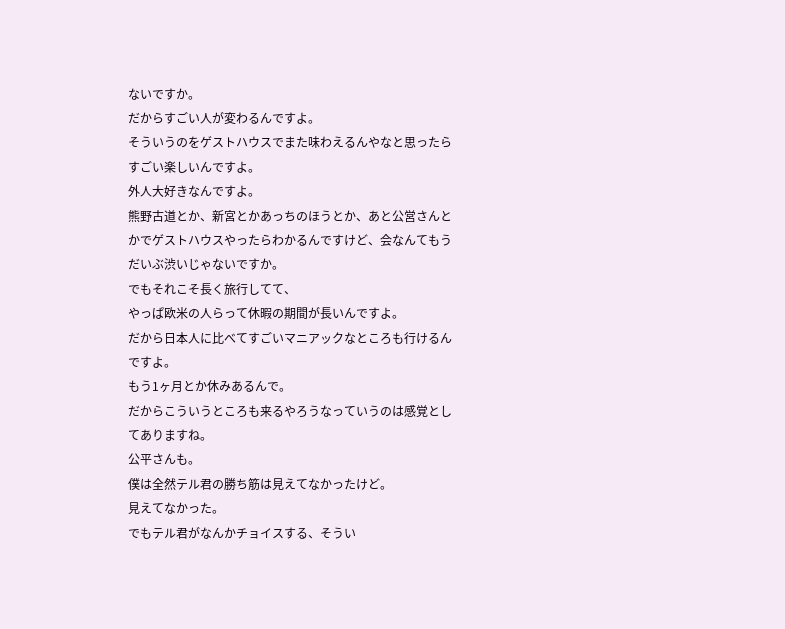ないですか。
だからすごい人が変わるんですよ。
そういうのをゲストハウスでまた味わえるんやなと思ったらすごい楽しいんですよ。
外人大好きなんですよ。
熊野古道とか、新宮とかあっちのほうとか、あと公営さんとかでゲストハウスやったらわかるんですけど、会なんてもうだいぶ渋いじゃないですか。
でもそれこそ長く旅行してて、
やっぱ欧米の人らって休暇の期間が長いんですよ。
だから日本人に比べてすごいマニアックなところも行けるんですよ。
もう1ヶ月とか休みあるんで。
だからこういうところも来るやろうなっていうのは感覚としてありますね。
公平さんも。
僕は全然テル君の勝ち筋は見えてなかったけど。
見えてなかった。
でもテル君がなんかチョイスする、そうい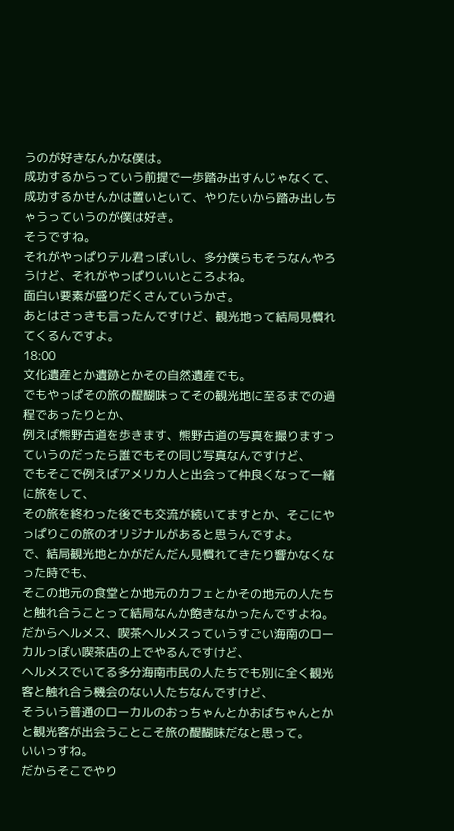うのが好きなんかな僕は。
成功するからっていう前提で一歩踏み出すんじゃなくて、成功するかせんかは置いといて、やりたいから踏み出しちゃうっていうのが僕は好き。
そうですね。
それがやっぱりテル君っぽいし、多分僕らもそうなんやろうけど、それがやっぱりいいところよね。
面白い要素が盛りだくさんていうかさ。
あとはさっきも言ったんですけど、観光地って結局見慣れてくるんですよ。
18:00
文化遺産とか遺跡とかその自然遺産でも。
でもやっぱその旅の醍醐味ってその観光地に至るまでの過程であったりとか、
例えば熊野古道を歩きます、熊野古道の写真を撮りますっていうのだったら誰でもその同じ写真なんですけど、
でもそこで例えばアメリカ人と出会って仲良くなって一緒に旅をして、
その旅を終わった後でも交流が続いてますとか、そこにやっぱりこの旅のオリジナルがあると思うんですよ。
で、結局観光地とかがだんだん見慣れてきたり響かなくなった時でも、
そこの地元の食堂とか地元のカフェとかその地元の人たちと触れ合うことって結局なんか飽きなかったんですよね。
だからヘルメス、喫茶ヘルメスっていうすごい海南のローカルっぽい喫茶店の上でやるんですけど、
ヘルメスでいてる多分海南市民の人たちでも別に全く観光客と触れ合う機会のない人たちなんですけど、
そういう普通のローカルのおっちゃんとかおばちゃんとかと観光客が出会うことこそ旅の醍醐味だなと思って。
いいっすね。
だからそこでやり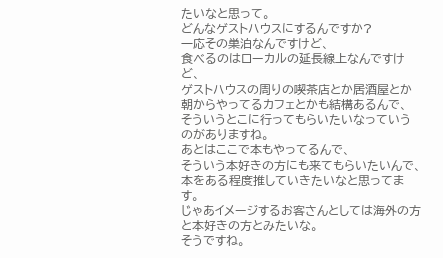たいなと思って。
どんなゲストハウスにするんですか?
一応その巣泊なんですけど、
食べるのはローカルの延長線上なんですけど、
ゲストハウスの周りの喫茶店とか居酒屋とか朝からやってるカフェとかも結構あるんで、
そういうとこに行ってもらいたいなっていうのがありますね。
あとはここで本もやってるんで、
そういう本好きの方にも来てもらいたいんで、
本をある程度推していきたいなと思ってます。
じゃあイメージするお客さんとしては海外の方と本好きの方とみたいな。
そうですね。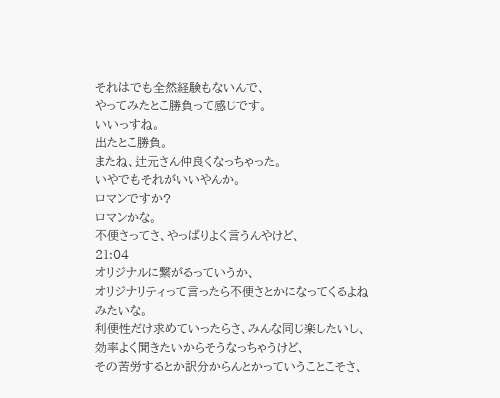それはでも全然経験もないんで、
やってみたとこ勝負って感じです。
いいっすね。
出たとこ勝負。
またね、辻元さん仲良くなっちゃった。
いやでもそれがいいやんか。
ロマンですか?
ロマンかな。
不便さってさ、やっぱりよく言うんやけど、
21:04
オリジナルに繋がるっていうか、
オリジナリティって言ったら不便さとかになってくるよねみたいな。
利便性だけ求めていったらさ、みんな同じ楽したいし、
効率よく聞きたいからそうなっちゃうけど、
その苦労するとか訳分からんとかっていうことこそさ、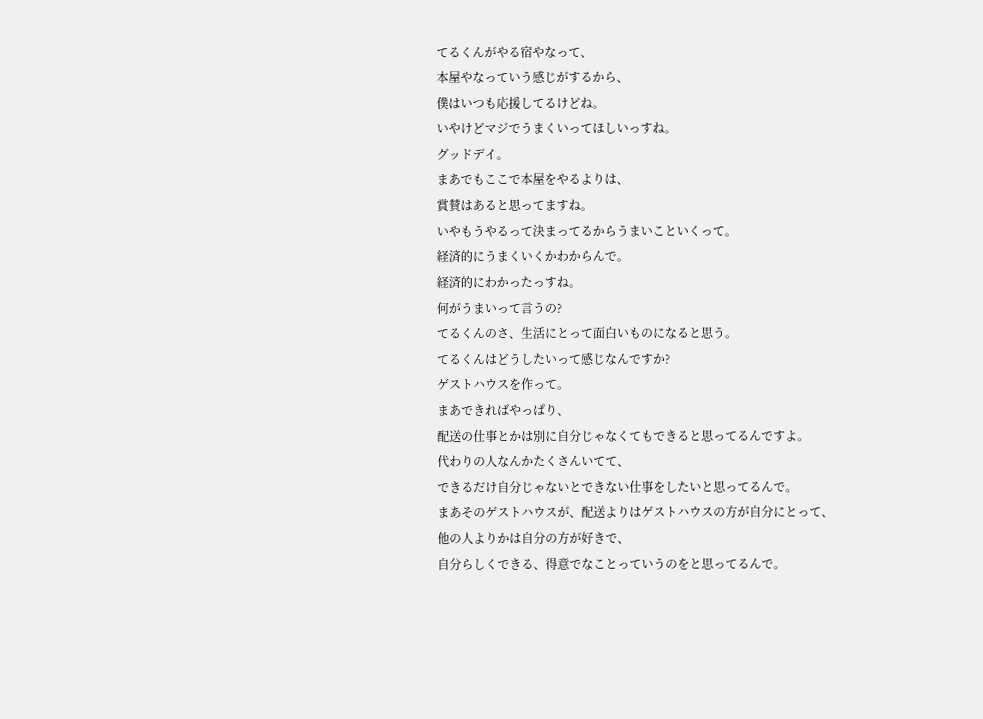てるくんがやる宿やなって、
本屋やなっていう感じがするから、
僕はいつも応援してるけどね。
いやけどマジでうまくいってほしいっすね。
グッドデイ。
まあでもここで本屋をやるよりは、
賞賛はあると思ってますね。
いやもうやるって決まってるからうまいこといくって。
経済的にうまくいくかわからんで。
経済的にわかったっすね。
何がうまいって言うの?
てるくんのさ、生活にとって面白いものになると思う。
てるくんはどうしたいって感じなんですか?
ゲストハウスを作って。
まあできればやっぱり、
配送の仕事とかは別に自分じゃなくてもできると思ってるんですよ。
代わりの人なんかたくさんいてて、
できるだけ自分じゃないとできない仕事をしたいと思ってるんで。
まあそのゲストハウスが、配送よりはゲストハウスの方が自分にとって、
他の人よりかは自分の方が好きで、
自分らしくできる、得意でなことっていうのをと思ってるんで。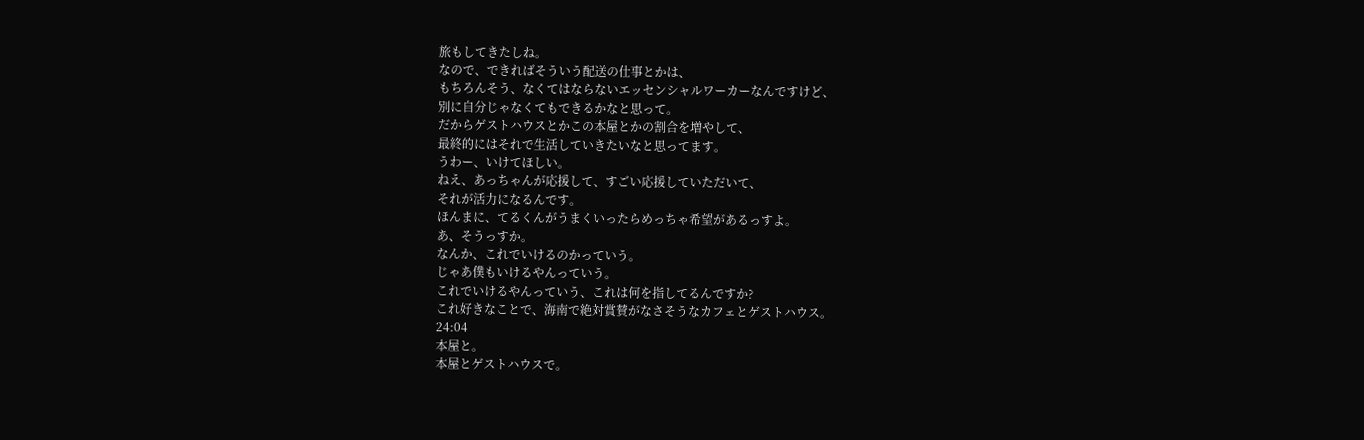旅もしてきたしね。
なので、できればそういう配送の仕事とかは、
もちろんそう、なくてはならないエッセンシャルワーカーなんですけど、
別に自分じゃなくてもできるかなと思って。
だからゲストハウスとかこの本屋とかの割合を増やして、
最終的にはそれで生活していきたいなと思ってます。
うわー、いけてほしい。
ねえ、あっちゃんが応援して、すごい応援していただいて、
それが活力になるんです。
ほんまに、てるくんがうまくいったらめっちゃ希望があるっすよ。
あ、そうっすか。
なんか、これでいけるのかっていう。
じゃあ僕もいけるやんっていう。
これでいけるやんっていう、これは何を指してるんですか?
これ好きなことで、海南で絶対賞賛がなさそうなカフェとゲストハウス。
24:04
本屋と。
本屋とゲストハウスで。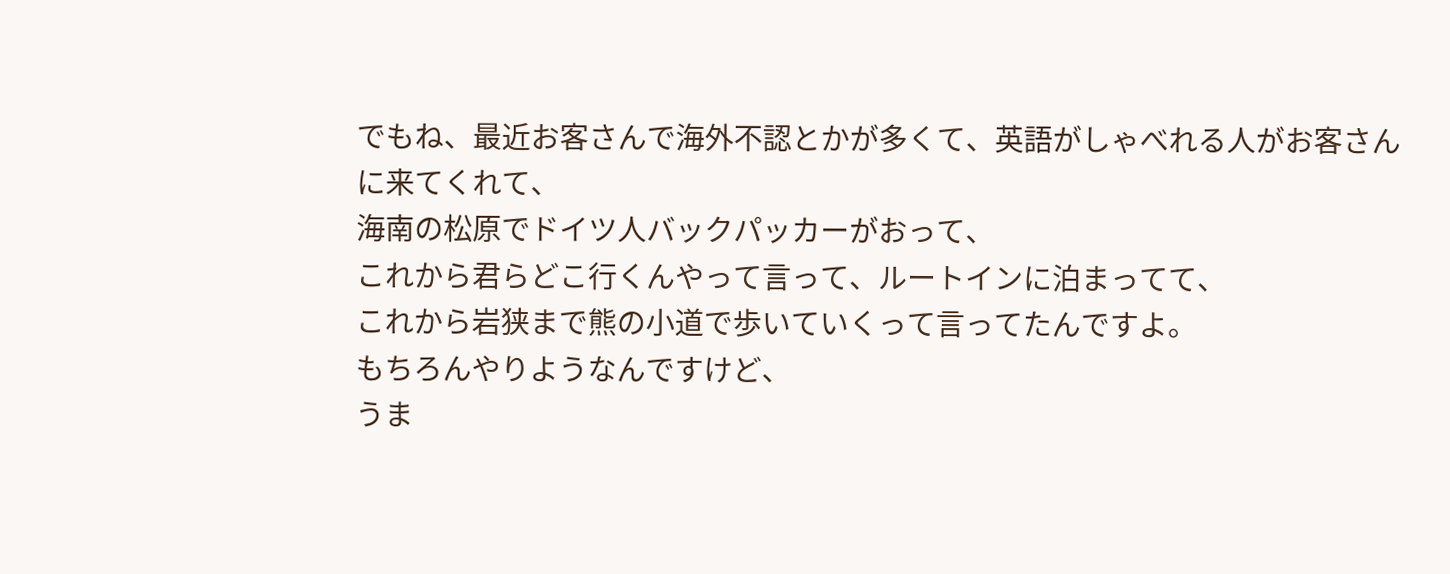でもね、最近お客さんで海外不認とかが多くて、英語がしゃべれる人がお客さんに来てくれて、
海南の松原でドイツ人バックパッカーがおって、
これから君らどこ行くんやって言って、ルートインに泊まってて、
これから岩狭まで熊の小道で歩いていくって言ってたんですよ。
もちろんやりようなんですけど、
うま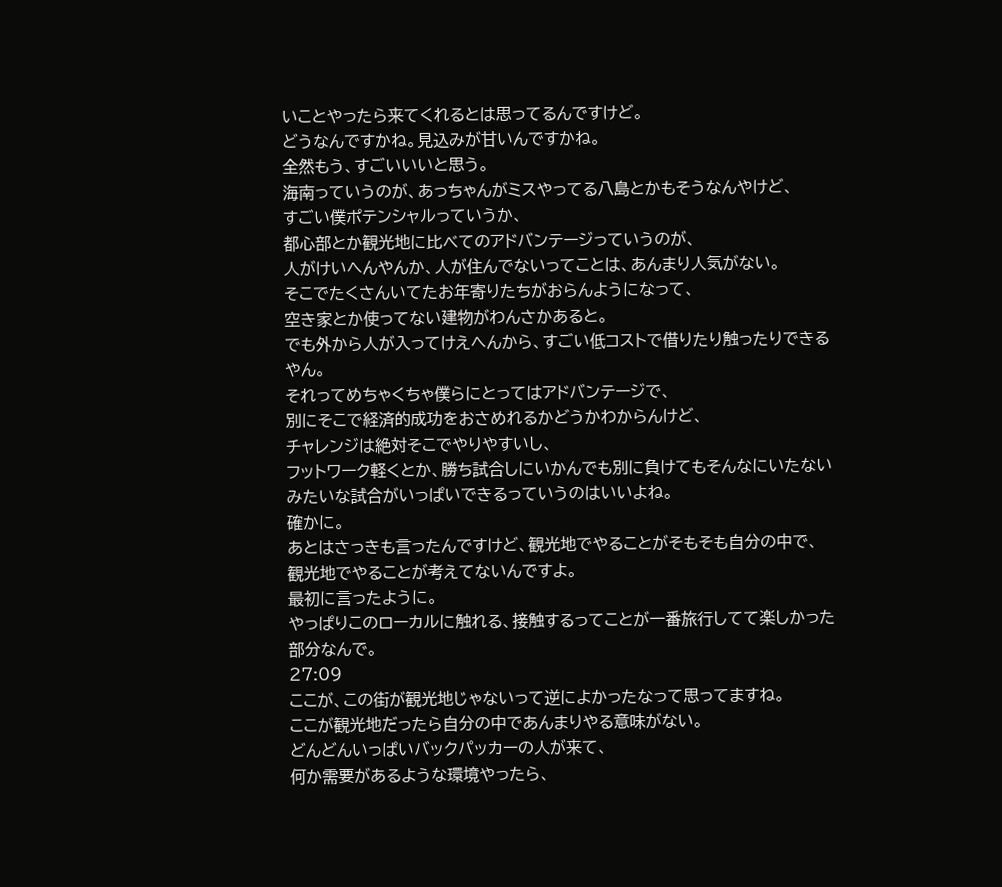いことやったら来てくれるとは思ってるんですけど。
どうなんですかね。見込みが甘いんですかね。
全然もう、すごいいいと思う。
海南っていうのが、あっちゃんがミスやってる八島とかもそうなんやけど、
すごい僕ポテンシャルっていうか、
都心部とか観光地に比べてのアドバンテージっていうのが、
人がけいへんやんか、人が住んでないってことは、あんまり人気がない。
そこでたくさんいてたお年寄りたちがおらんようになって、
空き家とか使ってない建物がわんさかあると。
でも外から人が入ってけえへんから、すごい低コストで借りたり触ったりできるやん。
それってめちゃくちゃ僕らにとってはアドバンテージで、
別にそこで経済的成功をおさめれるかどうかわからんけど、
チャレンジは絶対そこでやりやすいし、
フットワーク軽くとか、勝ち試合しにいかんでも別に負けてもそんなにいたないみたいな試合がいっぱいできるっていうのはいいよね。
確かに。
あとはさっきも言ったんですけど、観光地でやることがそもそも自分の中で、
観光地でやることが考えてないんですよ。
最初に言ったように。
やっぱりこのローカルに触れる、接触するってことが一番旅行してて楽しかった部分なんで。
27:09
ここが、この街が観光地じゃないって逆によかったなって思ってますね。
ここが観光地だったら自分の中であんまりやる意味がない。
どんどんいっぱいバックパッカーの人が来て、
何か需要があるような環境やったら、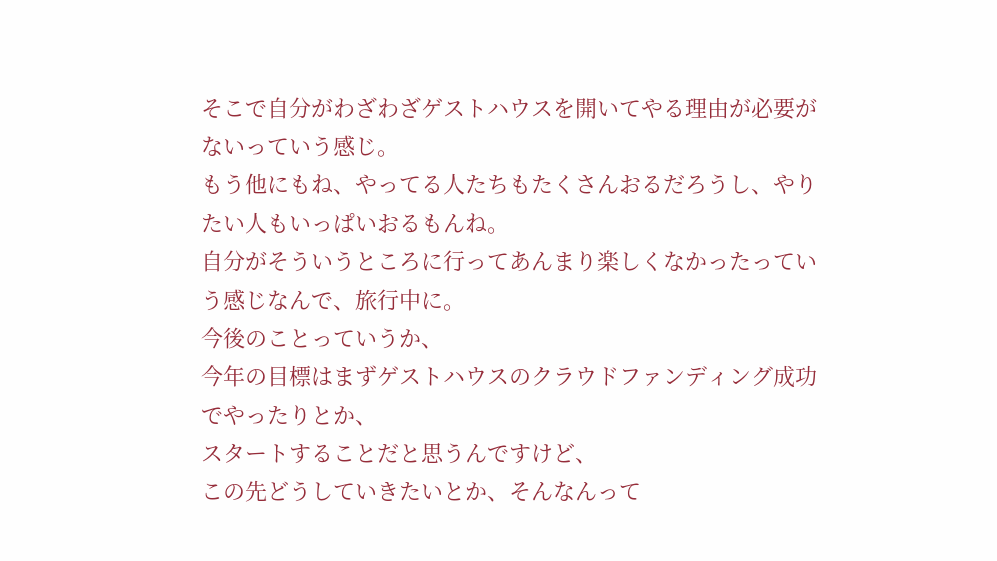そこで自分がわざわざゲストハウスを開いてやる理由が必要がないっていう感じ。
もう他にもね、やってる人たちもたくさんおるだろうし、やりたい人もいっぱいおるもんね。
自分がそういうところに行ってあんまり楽しくなかったっていう感じなんで、旅行中に。
今後のことっていうか、
今年の目標はまずゲストハウスのクラウドファンディング成功でやったりとか、
スタートすることだと思うんですけど、
この先どうしていきたいとか、そんなんって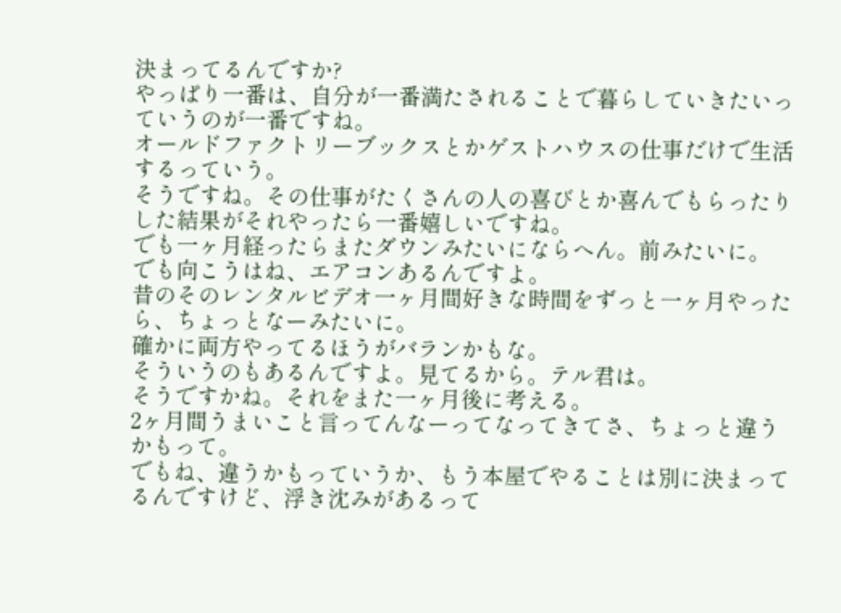決まってるんですか?
やっぱり一番は、自分が一番満たされることで暮らしていきたいっていうのが一番ですね。
オールドファクトリーブックスとかゲストハウスの仕事だけで生活するっていう。
そうですね。その仕事がたくさんの人の喜びとか喜んでもらったりした結果がそれやったら一番嬉しいですね。
でも一ヶ月経ったらまたダウンみたいにならへん。前みたいに。
でも向こうはね、エアコンあるんですよ。
昔のそのレンタルビデオ一ヶ月間好きな時間をずっと一ヶ月やったら、ちょっとなーみたいに。
確かに両方やってるほうがバランかもな。
そういうのもあるんですよ。見てるから。テル君は。
そうですかね。それをまた一ヶ月後に考える。
2ヶ月間うまいこと言ってんなーってなってきてさ、ちょっと違うかもって。
でもね、違うかもっていうか、もう本屋でやることは別に決まってるんですけど、浮き沈みがあるって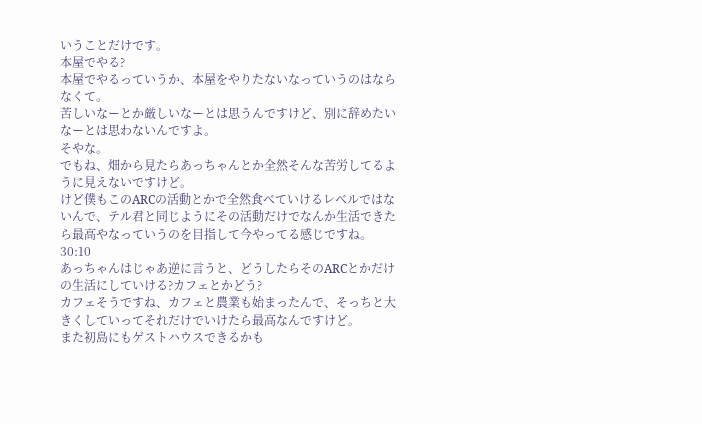いうことだけです。
本屋でやる?
本屋でやるっていうか、本屋をやりたないなっていうのはならなくて。
苦しいなーとか厳しいなーとは思うんですけど、別に辞めたいなーとは思わないんですよ。
そやな。
でもね、畑から見たらあっちゃんとか全然そんな苦労してるように見えないですけど。
けど僕もこのARCの活動とかで全然食べていけるレベルではないんで、テル君と同じようにその活動だけでなんか生活できたら最高やなっていうのを目指して今やってる感じですね。
30:10
あっちゃんはじゃあ逆に言うと、どうしたらそのARCとかだけの生活にしていける?カフェとかどう?
カフェそうですね、カフェと農業も始まったんで、そっちと大きくしていってそれだけでいけたら最高なんですけど。
また初島にもゲストハウスできるかも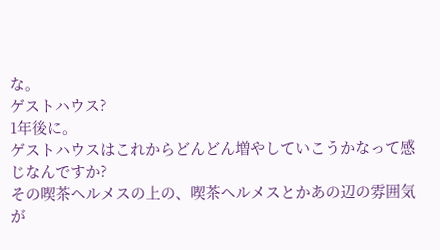な。
ゲストハウス?
1年後に。
ゲストハウスはこれからどんどん増やしていこうかなって感じなんですか?
その喫茶ヘルメスの上の、喫茶ヘルメスとかあの辺の雰囲気が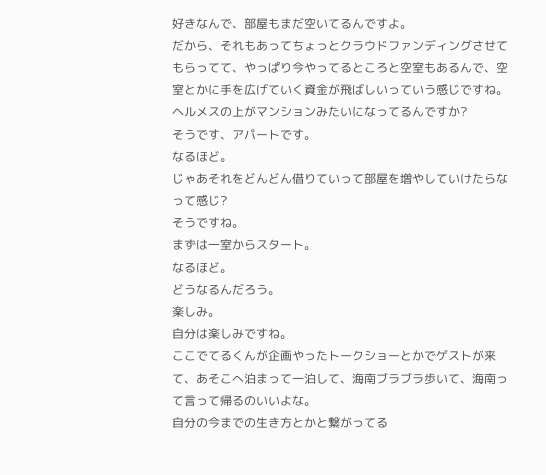好きなんで、部屋もまだ空いてるんですよ。
だから、それもあってちょっとクラウドファンディングさせてもらってて、やっぱり今やってるところと空室もあるんで、空室とかに手を広げていく資金が飛ばしいっていう感じですね。
ヘルメスの上がマンションみたいになってるんですか?
そうです、アパートです。
なるほど。
じゃあそれをどんどん借りていって部屋を増やしていけたらなって感じ?
そうですね。
まずは一室からスタート。
なるほど。
どうなるんだろう。
楽しみ。
自分は楽しみですね。
ここでてるくんが企画やったトークショーとかでゲストが来て、あそこへ泊まって一泊して、海南ブラブラ歩いて、海南って言って帰るのいいよな。
自分の今までの生き方とかと繋がってる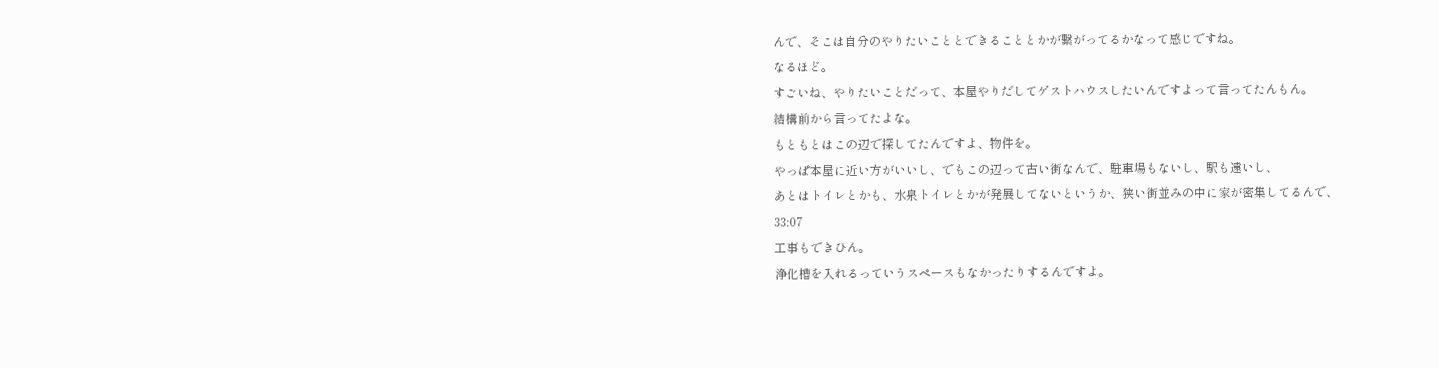んで、そこは自分のやりたいこととできることとかが繋がってるかなって感じですね。
なるほど。
すごいね、やりたいことだって、本屋やりだしてゲストハウスしたいんですよって言ってたんもん。
結構前から言ってたよな。
もともとはこの辺で探してたんですよ、物件を。
やっぱ本屋に近い方がいいし、でもこの辺って古い街なんで、駐車場もないし、駅も遠いし、
あとはトイレとかも、水泉トイレとかが発展してないというか、狭い街並みの中に家が密集してるんで、
33:07
工事もできひん。
浄化槽を入れるっていうスペースもなかったりするんですよ。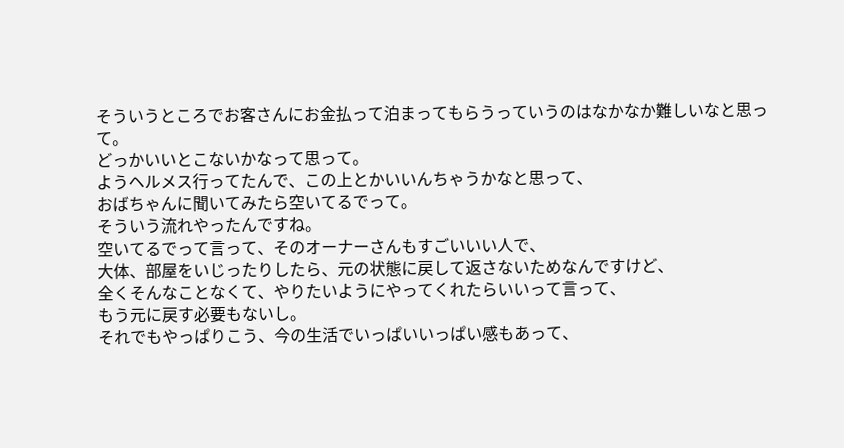そういうところでお客さんにお金払って泊まってもらうっていうのはなかなか難しいなと思って。
どっかいいとこないかなって思って。
ようヘルメス行ってたんで、この上とかいいんちゃうかなと思って、
おばちゃんに聞いてみたら空いてるでって。
そういう流れやったんですね。
空いてるでって言って、そのオーナーさんもすごいいい人で、
大体、部屋をいじったりしたら、元の状態に戻して返さないためなんですけど、
全くそんなことなくて、やりたいようにやってくれたらいいって言って、
もう元に戻す必要もないし。
それでもやっぱりこう、今の生活でいっぱいいっぱい感もあって、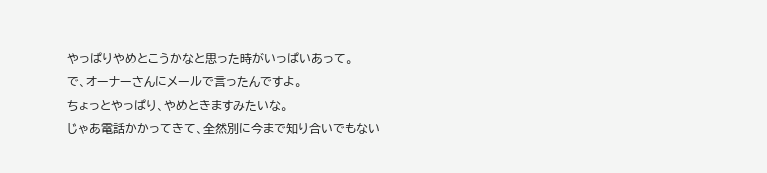やっぱりやめとこうかなと思った時がいっぱいあって。
で、オーナーさんにメールで言ったんですよ。
ちょっとやっぱり、やめときますみたいな。
じゃあ電話かかってきて、全然別に今まで知り合いでもない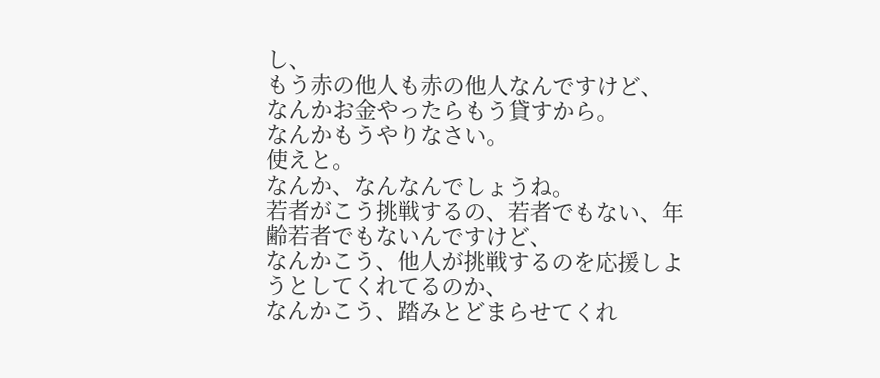し、
もう赤の他人も赤の他人なんですけど、
なんかお金やったらもう貸すから。
なんかもうやりなさい。
使えと。
なんか、なんなんでしょうね。
若者がこう挑戦するの、若者でもない、年齢若者でもないんですけど、
なんかこう、他人が挑戦するのを応援しようとしてくれてるのか、
なんかこう、踏みとどまらせてくれ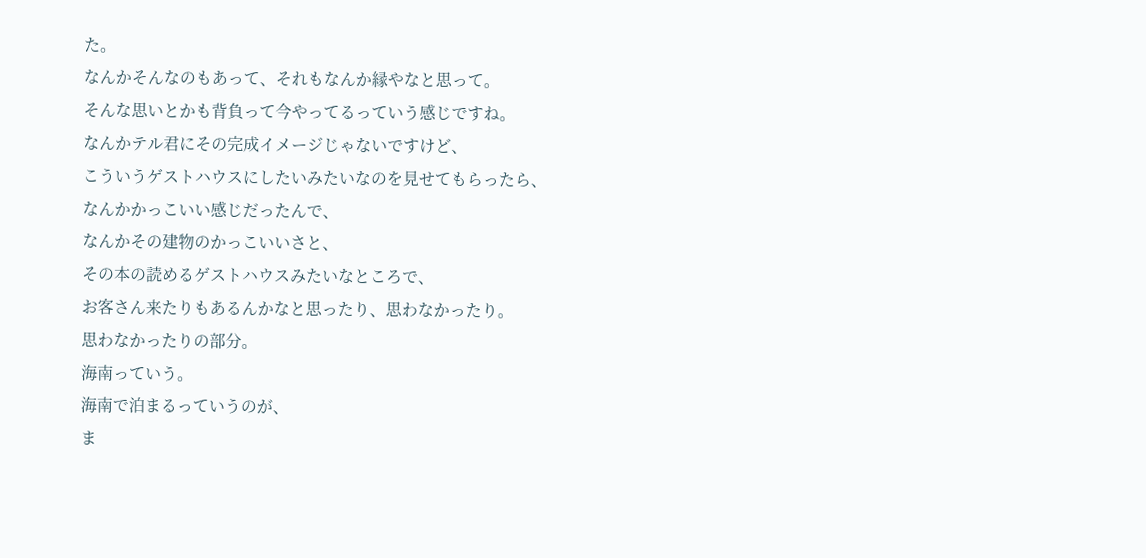た。
なんかそんなのもあって、それもなんか縁やなと思って。
そんな思いとかも背負って今やってるっていう感じですね。
なんかテル君にその完成イメージじゃないですけど、
こういうゲストハウスにしたいみたいなのを見せてもらったら、
なんかかっこいい感じだったんで、
なんかその建物のかっこいいさと、
その本の読めるゲストハウスみたいなところで、
お客さん来たりもあるんかなと思ったり、思わなかったり。
思わなかったりの部分。
海南っていう。
海南で泊まるっていうのが、
ま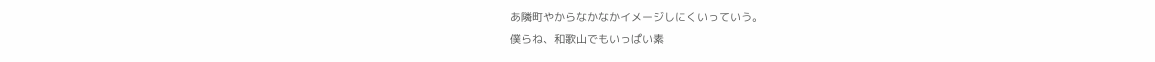あ隣町やからなかなかイメージしにくいっていう。
僕らね、和歌山でもいっぱい素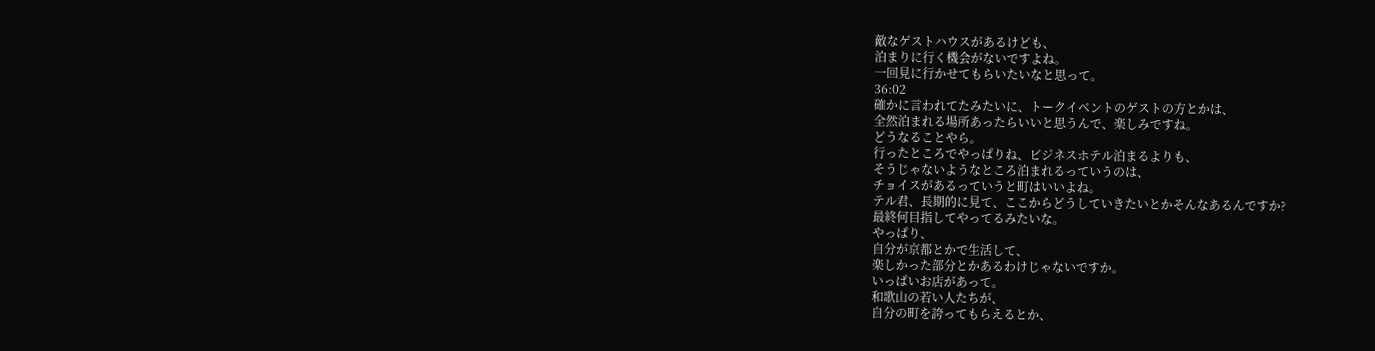敵なゲストハウスがあるけども、
泊まりに行く機会がないですよね。
一回見に行かせてもらいたいなと思って。
36:02
確かに言われてたみたいに、トークイベントのゲストの方とかは、
全然泊まれる場所あったらいいと思うんで、楽しみですね。
どうなることやら。
行ったところでやっぱりね、ビジネスホテル泊まるよりも、
そうじゃないようなところ泊まれるっていうのは、
チョイスがあるっていうと町はいいよね。
テル君、長期的に見て、ここからどうしていきたいとかそんなあるんですか?
最終何目指してやってるみたいな。
やっぱり、
自分が京都とかで生活して、
楽しかった部分とかあるわけじゃないですか。
いっぱいお店があって。
和歌山の若い人たちが、
自分の町を誇ってもらえるとか、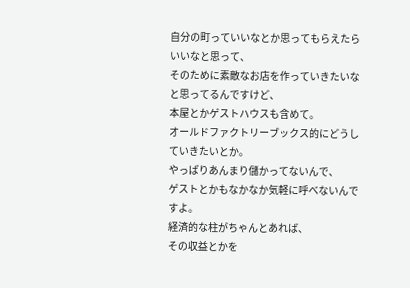自分の町っていいなとか思ってもらえたらいいなと思って、
そのために素敵なお店を作っていきたいなと思ってるんですけど、
本屋とかゲストハウスも含めて。
オールドファクトリーブックス的にどうしていきたいとか。
やっぱりあんまり儲かってないんで、
ゲストとかもなかなか気軽に呼べないんですよ。
経済的な柱がちゃんとあれば、
その収益とかを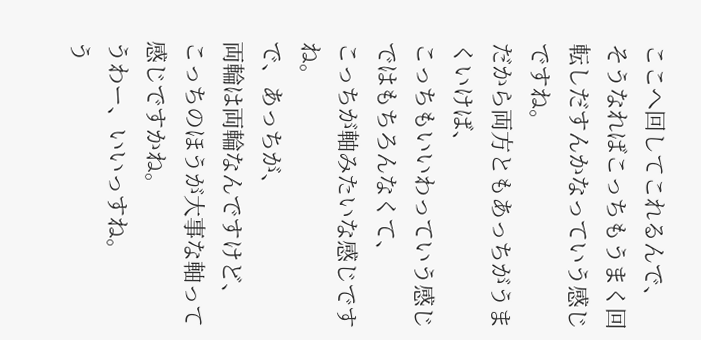ここへ回してこれるんで、
そうなればこっちもうまく回転しだすんかなっていう感じですね。
だから両方ともあっちがうまくいけば、
こっちもいいわっていう感じではもちろんなくて、
こっちが軸みたいな感じですね。
で、あっちが、
両輪は両輪なんですけど、
こっちのほうが大事な軸って感じですかね。
うわー、いいっすね。
う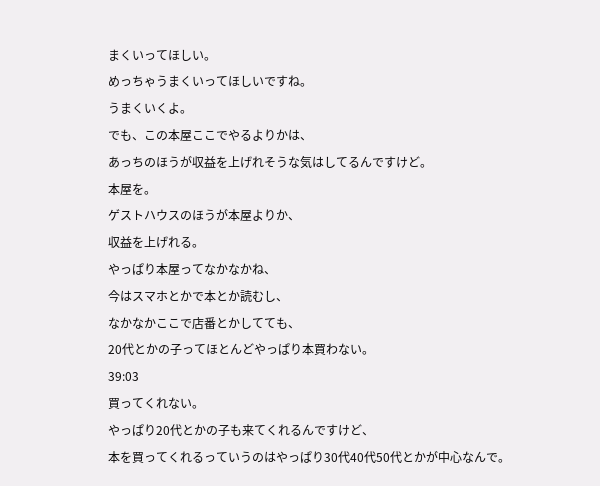まくいってほしい。
めっちゃうまくいってほしいですね。
うまくいくよ。
でも、この本屋ここでやるよりかは、
あっちのほうが収益を上げれそうな気はしてるんですけど。
本屋を。
ゲストハウスのほうが本屋よりか、
収益を上げれる。
やっぱり本屋ってなかなかね、
今はスマホとかで本とか読むし、
なかなかここで店番とかしてても、
20代とかの子ってほとんどやっぱり本買わない。
39:03
買ってくれない。
やっぱり20代とかの子も来てくれるんですけど、
本を買ってくれるっていうのはやっぱり30代40代50代とかが中心なんで。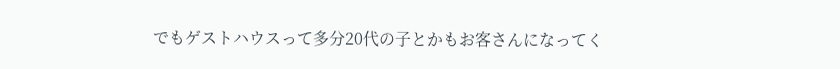でもゲストハウスって多分20代の子とかもお客さんになってく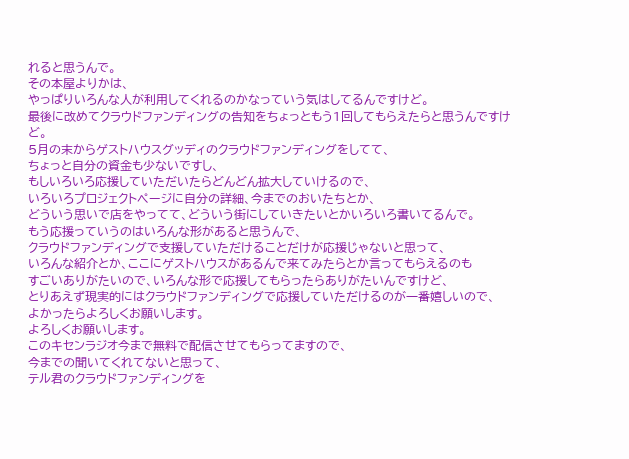れると思うんで。
その本屋よりかは、
やっぱりいろんな人が利用してくれるのかなっていう気はしてるんですけど。
最後に改めてクラウドファンディングの告知をちょっともう1回してもらえたらと思うんですけど。
5月の末からゲストハウスグッディのクラウドファンディングをしてて、
ちょっと自分の資金も少ないですし、
もしいろいろ応援していただいたらどんどん拡大していけるので、
いろいろプロジェクトページに自分の詳細、今までのおいたちとか、
どういう思いで店をやってて、どういう街にしていきたいとかいろいろ書いてるんで。
もう応援っていうのはいろんな形があると思うんで、
クラウドファンディングで支援していただけることだけが応援じゃないと思って、
いろんな紹介とか、ここにゲストハウスがあるんで来てみたらとか言ってもらえるのも
すごいありがたいので、いろんな形で応援してもらったらありがたいんですけど、
とりあえず現実的にはクラウドファンディングで応援していただけるのが一番嬉しいので、
よかったらよろしくお願いします。
よろしくお願いします。
このキセンラジオ今まで無料で配信させてもらってますので、
今までの聞いてくれてないと思って、
テル君のクラウドファンディングを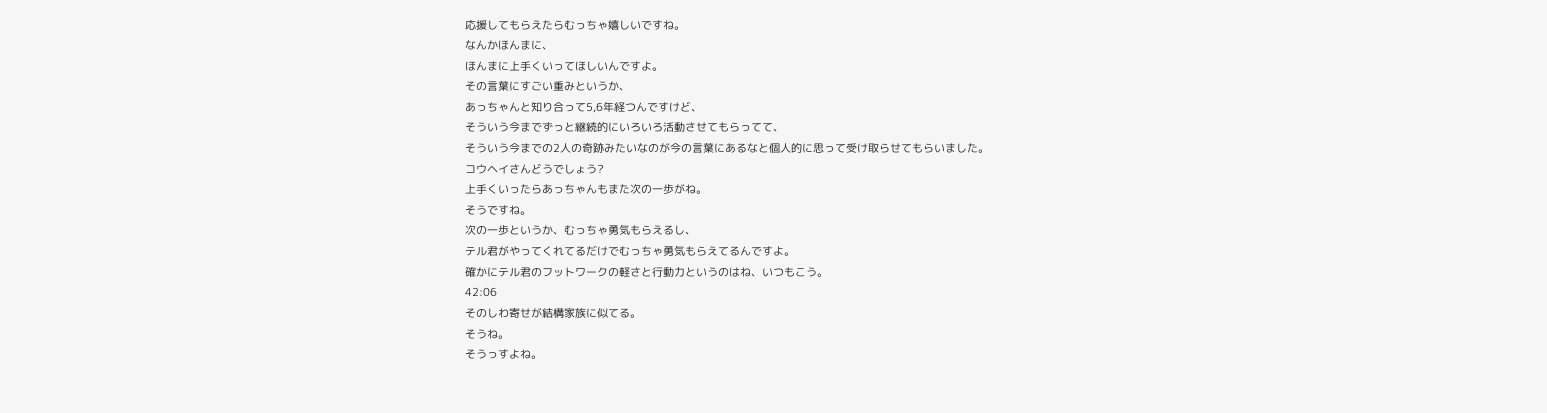応援してもらえたらむっちゃ嬉しいですね。
なんかほんまに、
ほんまに上手くいってほしいんですよ。
その言葉にすごい重みというか、
あっちゃんと知り合って5,6年経つんですけど、
そういう今までずっと継続的にいろいろ活動させてもらってて、
そういう今までの2人の奇跡みたいなのが今の言葉にあるなと個人的に思って受け取らせてもらいました。
コウヘイさんどうでしょう?
上手くいったらあっちゃんもまた次の一歩がね。
そうですね。
次の一歩というか、むっちゃ勇気もらえるし、
テル君がやってくれてるだけでむっちゃ勇気もらえてるんですよ。
確かにテル君のフットワークの軽さと行動力というのはね、いつもこう。
42:06
そのしわ寄せが結構家族に似てる。
そうね。
そうっすよね。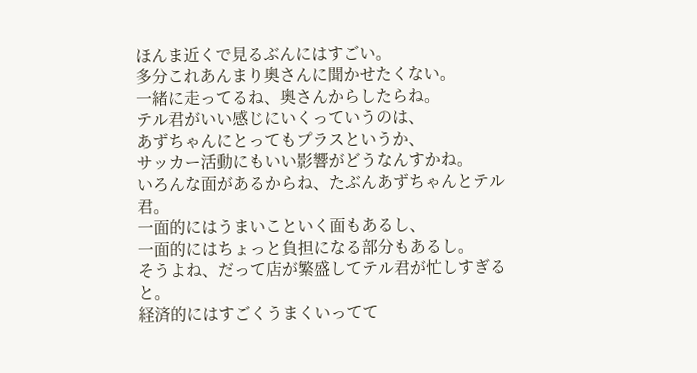ほんま近くで見るぶんにはすごい。
多分これあんまり奥さんに聞かせたくない。
一緒に走ってるね、奥さんからしたらね。
テル君がいい感じにいくっていうのは、
あずちゃんにとってもプラスというか、
サッカー活動にもいい影響がどうなんすかね。
いろんな面があるからね、たぶんあずちゃんとテル君。
一面的にはうまいこといく面もあるし、
一面的にはちょっと負担になる部分もあるし。
そうよね、だって店が繁盛してテル君が忙しすぎると。
経済的にはすごくうまくいってて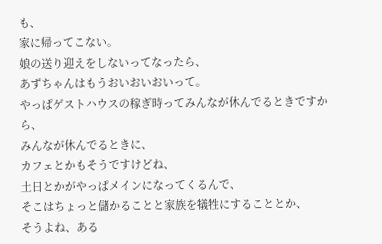も、
家に帰ってこない。
娘の送り迎えをしないってなったら、
あずちゃんはもうおいおいおいって。
やっぱゲストハウスの稼ぎ時ってみんなが休んでるときですから、
みんなが休んでるときに、
カフェとかもそうですけどね、
土日とかがやっぱメインになってくるんで、
そこはちょっと儲かることと家族を犠牲にすることとか、
そうよね、ある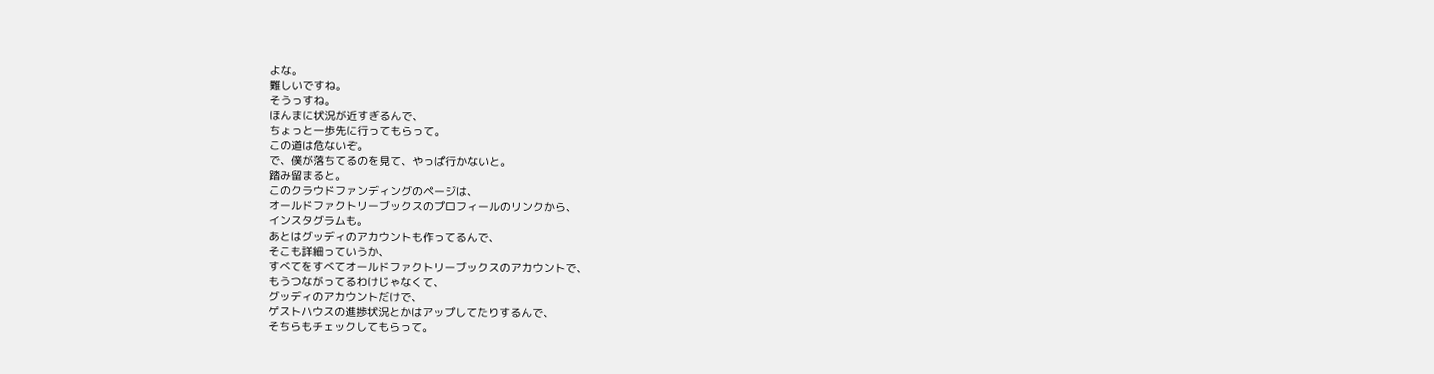よな。
難しいですね。
そうっすね。
ほんまに状況が近すぎるんで、
ちょっと一歩先に行ってもらって。
この道は危ないぞ。
で、僕が落ちてるのを見て、やっぱ行かないと。
踏み留まると。
このクラウドファンディングのページは、
オールドファクトリーブックスのプロフィールのリンクから、
インスタグラムも。
あとはグッディのアカウントも作ってるんで、
そこも詳細っていうか、
すべてをすべてオールドファクトリーブックスのアカウントで、
もうつながってるわけじゃなくて、
グッディのアカウントだけで、
ゲストハウスの進捗状況とかはアップしてたりするんで、
そちらもチェックしてもらって。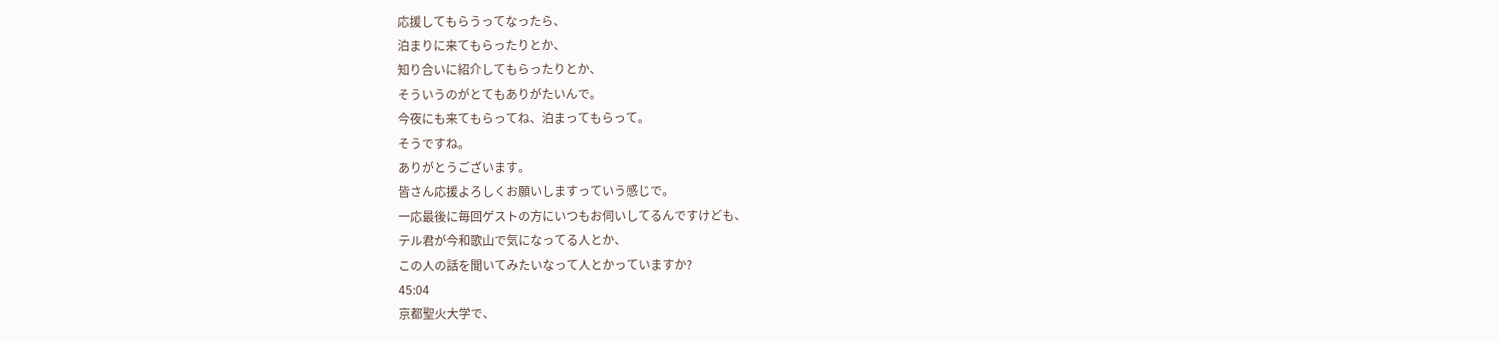応援してもらうってなったら、
泊まりに来てもらったりとか、
知り合いに紹介してもらったりとか、
そういうのがとてもありがたいんで。
今夜にも来てもらってね、泊まってもらって。
そうですね。
ありがとうございます。
皆さん応援よろしくお願いしますっていう感じで。
一応最後に毎回ゲストの方にいつもお伺いしてるんですけども、
テル君が今和歌山で気になってる人とか、
この人の話を聞いてみたいなって人とかっていますか?
45:04
京都聖火大学で、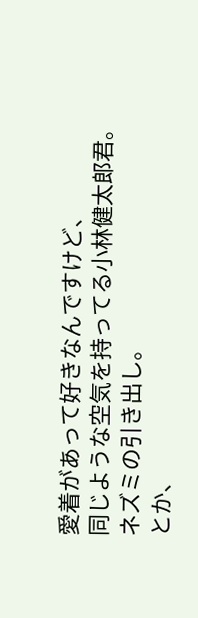愛着があって好きなんですけど、
同じような空気を持ってる小林健太郎君。
ネズミの引き出し。
とか、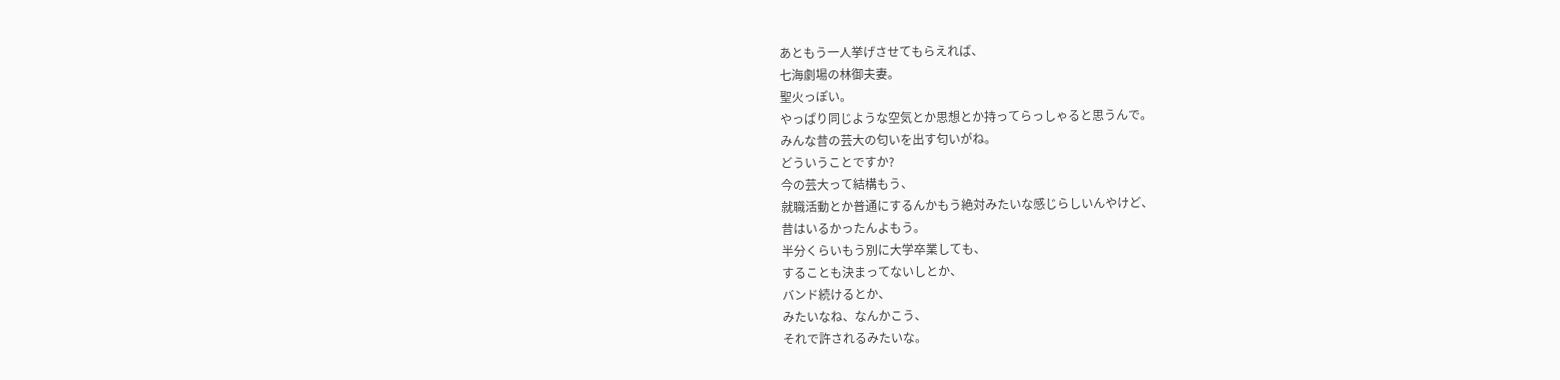あともう一人挙げさせてもらえれば、
七海劇場の林御夫妻。
聖火っぽい。
やっぱり同じような空気とか思想とか持ってらっしゃると思うんで。
みんな昔の芸大の匂いを出す匂いがね。
どういうことですか?
今の芸大って結構もう、
就職活動とか普通にするんかもう絶対みたいな感じらしいんやけど、
昔はいるかったんよもう。
半分くらいもう別に大学卒業しても、
することも決まってないしとか、
バンド続けるとか、
みたいなね、なんかこう、
それで許されるみたいな。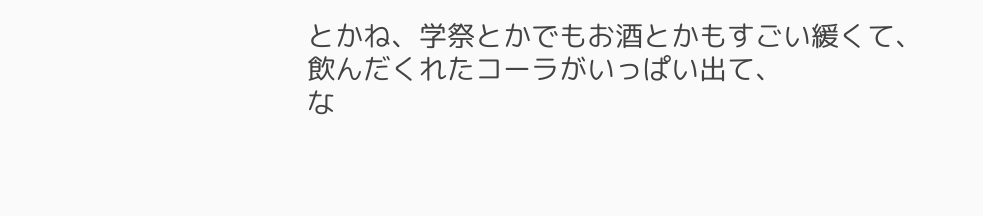とかね、学祭とかでもお酒とかもすごい緩くて、
飲んだくれたコーラがいっぱい出て、
な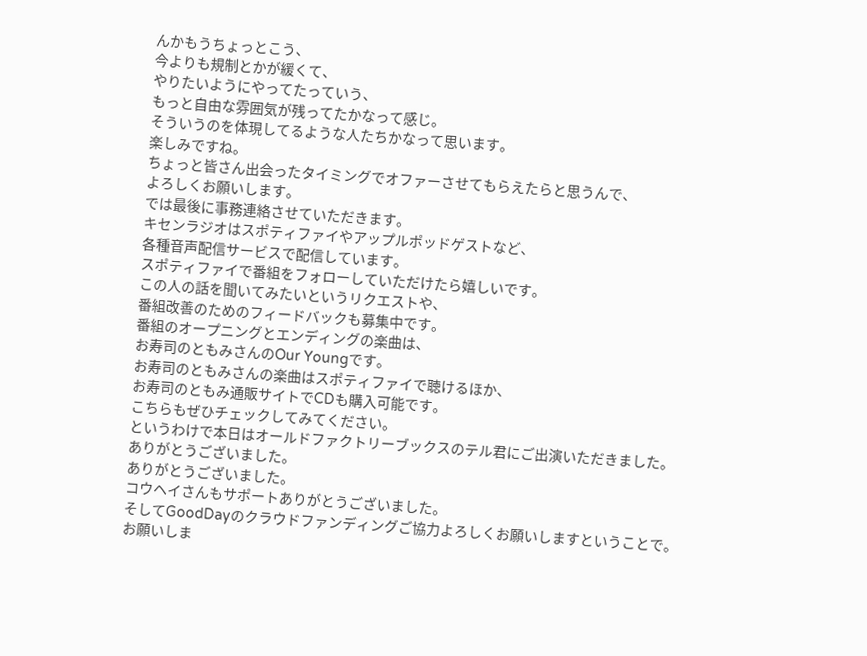んかもうちょっとこう、
今よりも規制とかが緩くて、
やりたいようにやってたっていう、
もっと自由な雰囲気が残ってたかなって感じ。
そういうのを体現してるような人たちかなって思います。
楽しみですね。
ちょっと皆さん出会ったタイミングでオファーさせてもらえたらと思うんで、
よろしくお願いします。
では最後に事務連絡させていただきます。
キセンラジオはスポティファイやアップルポッドゲストなど、
各種音声配信サービスで配信しています。
スポティファイで番組をフォローしていただけたら嬉しいです。
この人の話を聞いてみたいというリクエストや、
番組改善のためのフィードバックも募集中です。
番組のオープニングとエンディングの楽曲は、
お寿司のともみさんのOur Youngです。
お寿司のともみさんの楽曲はスポティファイで聴けるほか、
お寿司のともみ通販サイトでCDも購入可能です。
こちらもぜひチェックしてみてください。
というわけで本日はオールドファクトリーブックスのテル君にご出演いただきました。
ありがとうございました。
ありがとうございました。
コウヘイさんもサポートありがとうございました。
そしてGoodDayのクラウドファンディングご協力よろしくお願いしますということで。
お願いしま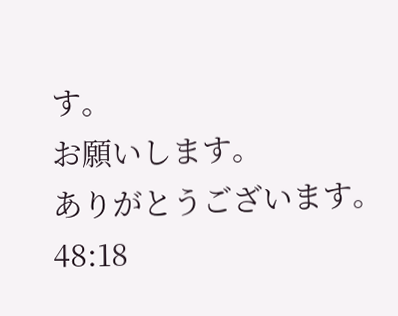す。
お願いします。
ありがとうございます。
48:18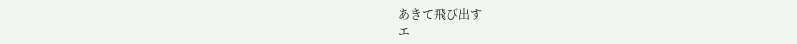あきて飛び出す
エ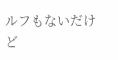ルフもないだけど